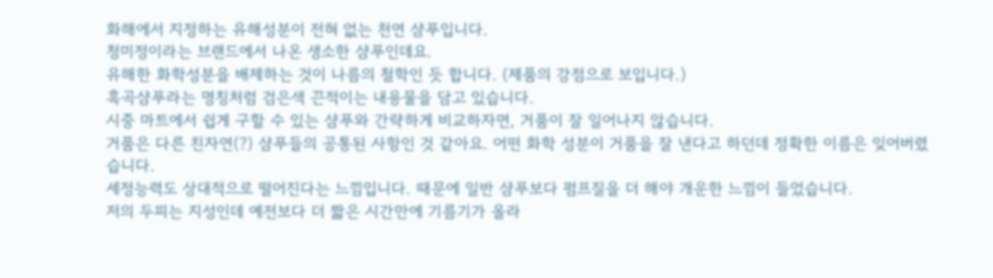화해에서 지정하는 유해성분이 전혀 없는 천연 샴푸입니다.
청미정이라는 브랜드에서 나온 생소한 샴푸인데요.
유해한 화학성분을 배제하는 것이 나름의 철학인 듯 합니다. (제품의 강점으로 보입니다.)
흑곡샴푸라는 명칭처럼 검은색 끈적이는 내용물을 담고 있습니다.
시중 마트에서 쉽게 구할 수 있는 샴푸와 간략하게 비교하자면, 거품이 잘 일어나지 않습니다.
거품은 다른 친자연(?) 샴푸들의 공통된 사항인 것 같아요. 어떤 화학 성분이 거품을 잘 낸다고 하던데 정확한 이름은 잊어버렸습니다.
세정능력도 상대적으로 떨어진다는 느낌입니다. 때문에 일반 샴푸보다 펌프질을 더 해야 개운한 느낌이 들었습니다.
저의 두피는 지성인데 예전보다 더 짧은 시간만에 기름기가 올라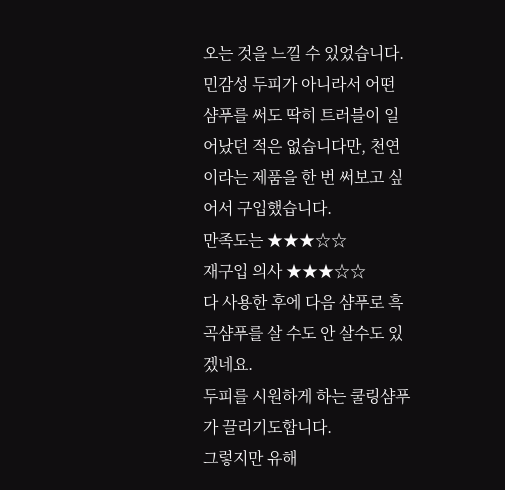오는 것을 느낄 수 있었습니다.
민감성 두피가 아니라서 어떤 샴푸를 써도 딱히 트러블이 일어났던 적은 없습니다만, 천연이라는 제품을 한 번 써보고 싶어서 구입했습니다.
만족도는 ★★★☆☆
재구입 의사 ★★★☆☆
다 사용한 후에 다음 샴푸로 흑곡샴푸를 살 수도 안 살수도 있겠네요.
두피를 시원하게 하는 쿨링샴푸가 끌리기도합니다.
그렇지만 유해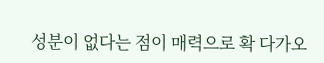성분이 없다는 점이 매력으로 확 다가오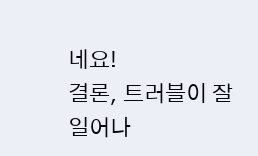네요!
결론, 트러블이 잘 일어나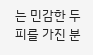는 민감한 두피를 가진 분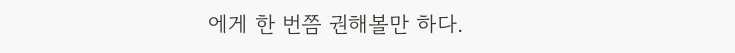에게 한 번쯤 권해볼만 하다.